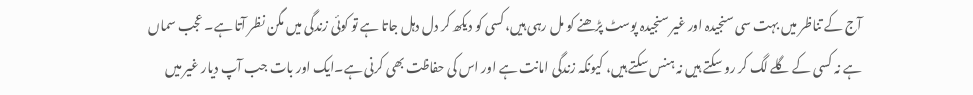آج کے تناظر میں بہت سی سنجیدہ اور غیر سنجیدہ پوسٹ پڑھنے کو مل رہی ہیں،کسی کو دیکھ کر دل دہل جاتا ہے تو کوئی زندگی میں مگن نظر آتا ہے۔ عجب سماں ہے نہ کسی کے گلے لگ کر رو سکتے ہیں نہ ہنس سکتے ہیں، کیونکہ زندگی امانت ہے اور اس کی حفاظت بھی کرنی ہے۔ایک اور بات جب آپ دیار غیر میں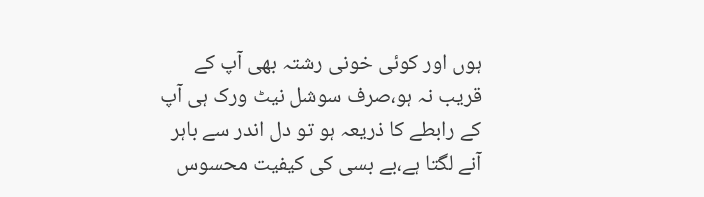ہوں اور کوئی خونی رشتہ بھی آپ کے قریب نہ ہو،صرف سوشل نیٹ ورک ہی آپ کے رابطے کا ذریعہ ہو تو دل اندر سے باہر آنے لگتا ہے،بے بسی کی کیفیت محسوس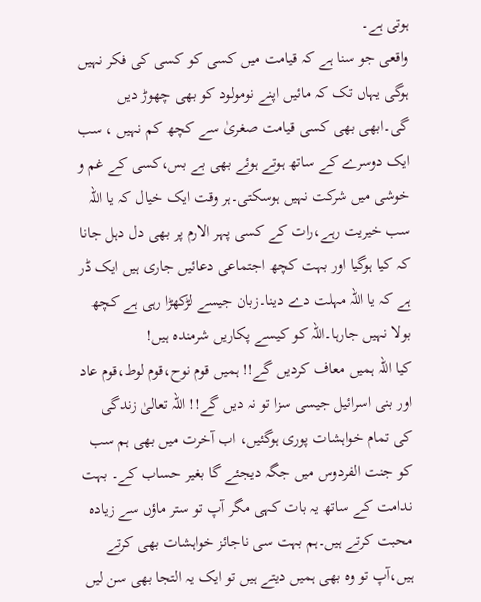ہوتی ہے۔
واقعی جو سنا ہے کہ قیامت میں کسی کو کسی کی فکر نہیں ہوگی یہاں تک کہ مائیں اپنے نومولود کو بھی چھوڑ دیں گی۔ابھی بھی کسی قیامت صغریٰ سے کچھ کم نہیں ، سب ایک دوسرے کے ساتھ ہوتے ہوئے بھی بے بس،کسی کے غم و خوشی میں شرکت نہیں ہوسکتی۔ہر وقت ایک خیال کہ یا اللہ سب خیریت رہے،رات کے کسی پہر الارم پر بھی دل دہل جانا کہ کیا ہوگیا اور بہت کچھ اجتماعی دعائیں جاری ہیں ایک ڈر ہے کہ یا اللہ مہلت دے دینا۔زبان جیسے لڑکھڑا رہی ہے کچھ بولا نہیں جارہا۔اللہ کو کیسے پکاریں شرمندہ ہیں!
کیا اللہ ہمیں معاف کردیں گے!! ہمیں قوم نوح،قوم لوط،قوم عاد اور بنی اسرائیل جیسی سزا تو نہ دیں گے!! اللہ تعالیٰ زندگی کی تمام خواہشات پوری ہوگئیں، اب آخرت میں بھی ہم سب کو جنت الفردوس میں جگہ دیجئے گا بغیر حساب کے۔ بہت ندامت کے ساتھ یہ بات کہی مگر آپ تو ستر ماؤں سے زیادہ محبت کرتے ہیں۔ہم بہت سی ناجائز خواہشات بھی کرتے ہیں،آپ تو وہ بھی ہمیں دیتے ہیں تو ایک یہ التجا بھی سن لیں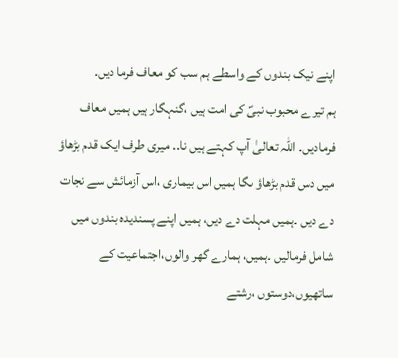اپنے نیک بندوں کے واسطے ہم سب کو معاف فرما دیں۔
ہم تیرے محبوب نبیؐ کی امت ہیں ،گنہگار ہیں ہمیں معاف فرمادیں۔ اللہ تعالیٰ آپ کہتے ہیں نا.. میری طرف ایک قدم بڑھاؤ میں دس قدم بڑھاؤ ںگا ہمیں اس بیماری ،اس آزمائش سے نجات دے دیں ۔ہمیں مہلت دے دیں، ہمیں اپنے پسندیدہ بندوں میں شامل فرمالیں ۔ہمیں، ہمارے گھر والوں،اجتماعیت کے ساتھیوں،دوستوں ،رشتے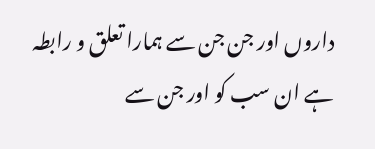داروں اور جن جن سے ہمارا تعلق و رابطہ ہے ان سب کو اور جن سے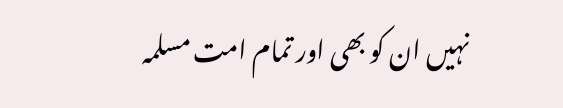نہیں ان کو بھی اور تمام امت مسلمہ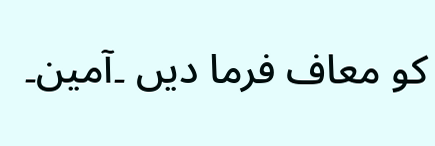کو معاف فرما دیں ۔آمین۔